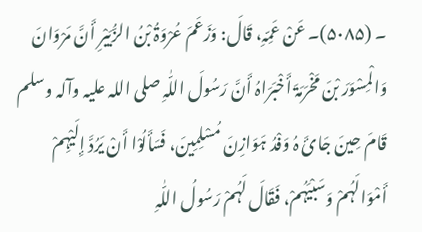۔ (۵۰۸۵)۔ عَنْ عَمِّہِ، قَالَ: وَزَعَمَ عُرْوَۃُ بْنُ الزُّبَیْرِ أَنَّ مَرْوَانَ وَالْمِسْوَرَ بْنَ مَخْرَمَۃَ أَخْبَرَاہُ أَنَّ رَسُولَ اللّٰہِ صلی اللہ علیہ وآلہ وسلم قَامَ حِینَ جَائَ ہُ وَفْدُ ہَوَازِنَ مُسْلِمِینَ، فَسَأَلُوْا أَنْ یَرُدَّ إِلَیْہِمْ أَمْوَالَہُمْ وَسَبْیَہُمْ، فَقَالَ لَہُمْ رَسُولُ اللّٰہِ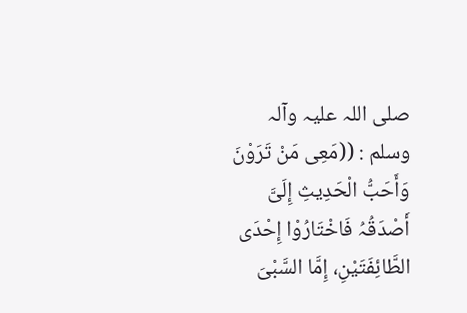صلی اللہ علیہ وآلہ وسلم : ((مَعِی مَنْ تَرَوْنَ وَأَحَبُّ الْحَدِیثِ إِلَیَّ أَصْدَقُہُ فَاخْتَارُوْا إِحْدَی الطَّائِفَتَیْنِ، إِمَّا السَّبْیَ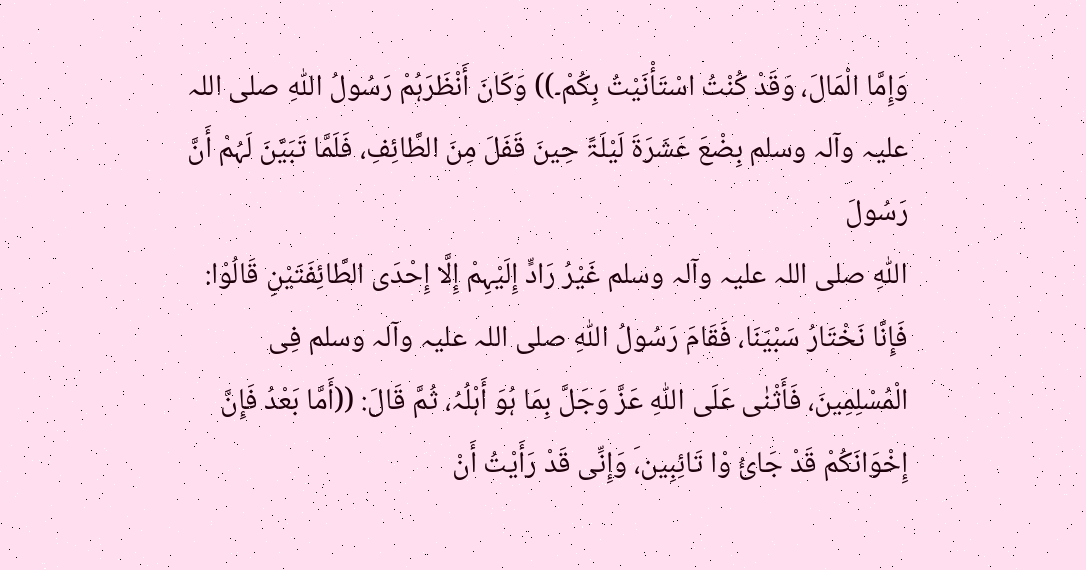وَإِمَّا الْمَالَ، وَقَدْ کُنْتُ اسْتَأْنَیْتُ بِکُمْ۔)) وَکَانَ أَنْظَرَہُمْ رَسُولُ اللّٰہِ صلی اللہ علیہ وآلہ وسلم بِضْعَ عَشَرَۃَ لَیْلَۃً حِینَ قَفَلَ مِنَ الطَّائِفِ، فَلَمَّا تَبَیَّنَ لَہُمْ أَنَّ رَسُولَ
اللّٰہِ صلی اللہ علیہ وآلہ وسلم غَیْرُ رَادٍّ إِلَیْہِمْ إِلَّا إِحْدَی الطَّائِفَتَیْنِ قَالُوْا: فَإِنَّا نَخْتَارُ سَبْیَنَا، فَقَامَ رَسُولُ اللّٰہِ صلی اللہ علیہ وآلہ وسلم فِی الْمُسْلِمِینَ، فَأَثْنٰی عَلَی اللّٰہِ عَزَّ وَجَلَّ بِمَا ہُوَ أَہْلُہُ، ثُمَّ قَالَ: ((أَمَّا بَعْدُ فَإِنَّ إِخْوَانَکُمْ قَدْ جَائُ وْا تَائِبِین،َ وَإِنِّی قَدْ رَأَیْتُ أَنْ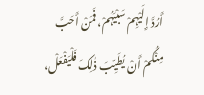أَرُدَّ إِلَیْہِمْ سَبْیَہُمْ، فَمَنْ أَحَبَّ مِنْکُمْ أَنْ یُطَیِّبَ ذٰلِکَ فَلْیَفْعَلْ،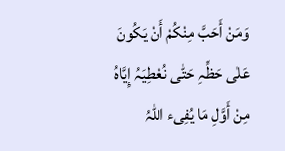وَمَنْ أَحَبَّ مِنْکُمْ أَنْ یَکُونَ عَلٰی حَظِّہِ حَتّٰی نُعْطِیَہُ إِیَّاہُ مِنْ أَوَّلِ مَا یُفِیء اللّٰہُ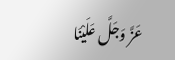عَزَّ وَجَلَّ عَلَیْنَا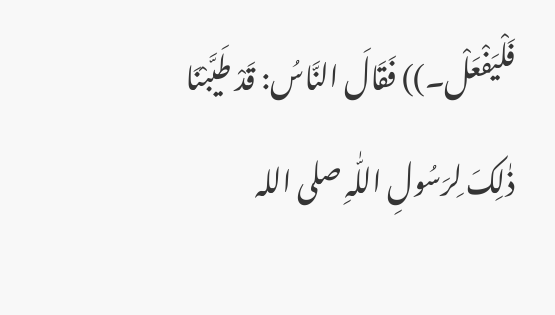فَلْیَفْعَلْ۔)) فَقَالَ النَّاسُ: قَدْ طَیَّبْنَا ذٰلِکَ لِرَسُولِ اللّٰہِ صلی اللہ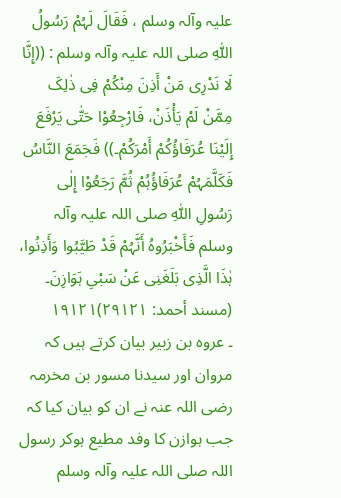علیہ وآلہ وسلم ، فَقَالَ لَہُمْ رَسُولُ اللّٰہِ صلی اللہ علیہ وآلہ وسلم : ((إِنَّا لَا نَدْرِی مَنْ أَذِنَ مِنْکُمْ فِی ذٰلِکَ مِمَّنْ لَمْ یَأْذَنْ، فَارْجِعُوْا حَتّٰی یَرْفَعَ إِلَیْنَا عُرَفَاؤُکُمْ أَمْرَکُمْ۔)) فَجَمَعَ النَّاسُ فَکَلَّمَہُمْ عُرَفَاؤُہُمْ ثُمَّ رَجَعُوْا إِلٰی رَسُولِ اللّٰہِ صلی اللہ علیہ وآلہ وسلم فَأَخْبَرُوہُ أَنَّہُمْ قَدْ طَیَّبُوا وَأَذِنُوا، ہٰذَا الَّذِی بَلَغَنِی عَنْ سَبْیِ ہَوَازِنَ۔ (مسند أحمد: ۲۹۱۲۱)۱۹۱۲۱
۔ عروہ بن زبیر بیان کرتے ہیں کہ مروان اور سیدنا مسور بن مخرمہ رضی اللہ عنہ نے ان کو بیان کیا کہ جب ہوازن کا وفد مطیع ہوکر رسول اللہ صلی اللہ علیہ وآلہ وسلم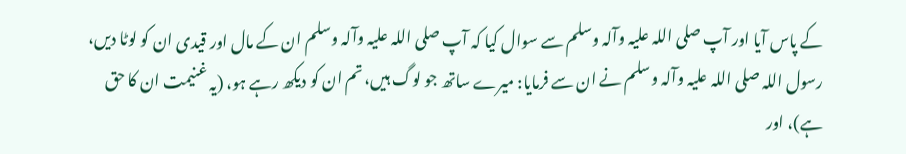کے پاس آیا اور آپ صلی اللہ علیہ وآلہ وسلم سے سوال کیا کہ آپ صلی اللہ علیہ وآلہ وسلم ان کے مال اور قیدی ان کو لوٹا دیں، رسول اللہ صلی اللہ علیہ وآلہ وسلم نے ان سے فرمایا: میرے ساتھ جو لوگ ہیں، تم ان کو دیکھ رہے ہو، (یہ غنیمت ان کا حق ہے)، اور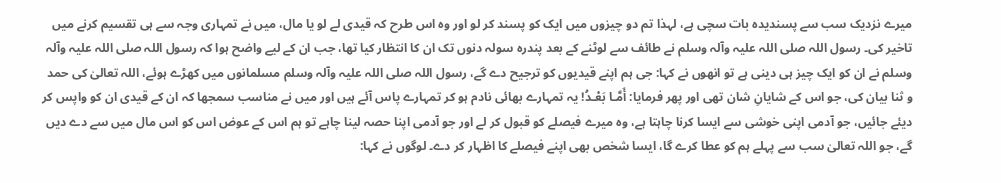میرے نزدیک سب سے پسندیدہ بات سچی ہے، لہذا تم دو چیزوں میں ایک کو پسند کر لو اور وہ اس طرح کہ قیدی لے لو یا مال، میں نے تمہاری وجہ سے ہی تقسیم کرنے میں تاخیر کی۔ رسول اللہ صلی اللہ علیہ وآلہ وسلم نے طائف سے لوٹنے کے بعد پندرہ سولہ دنوں تک ان کا انتظار کیا تھا، جب ان کے لیے واضح ہوا کہ رسول اللہ صلی اللہ علیہ وآلہ وسلم نے ان کو ایک چیز ہی دینی ہے تو انھوں نے کہا: جی ہم اپنے قیدیوں کو ترجیح دے گے، رسول اللہ صلی اللہ علیہ وآلہ وسلم مسلمانوں میں کھڑے ہوئے، اللہ تعالیٰ کی حمد و ثنا بیان کی، جو اس کے شایانِ شان تھی اور پھر فرمایا: أَمَّـا بَعْـدُ! یہ تمہارے بھائی نادم ہو کر تمہارے پاس آئے ہیں اور میں نے مناسب سمجھا کہ ان کے قیدی ان کو واپس کر دیئے جائیں، جو آدمی اپنی خوشی سے ایسا کرنا چاہتا ہے، وہ میرے فیصلے کو قبول کر لے اور جو آدمی اپنا حصہ لینا چاہے تو ہم اس کے عوض اس کو اس مال میں سے دے دیں گے، جو اللہ تعالیٰ سب سے پہلے ہم کو عطا کرے گا، ایسا شخص بھی اپنے فیصلے کا اظہار کر دے۔ لوگوں نے کہا: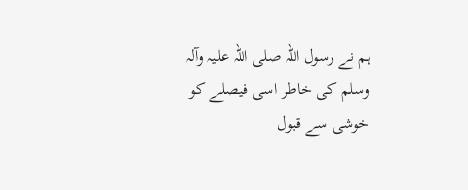ہم نے رسول اللہ صلی اللہ علیہ وآلہ وسلم کی خاطر اسی فیصلے کو خوشی سے قبول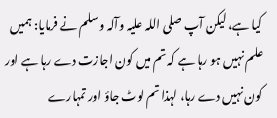کیا ہے، لیکن آپ صلی اللہ علیہ وآلہ وسلم نے فرمایا: ہمیں علم نہیں ہو رہا ہے کہ تم میں کون اجازت دے رہا ہے اور کون نہیں دے رہا، لہذا تم لوٹ جاؤ اور تمہارے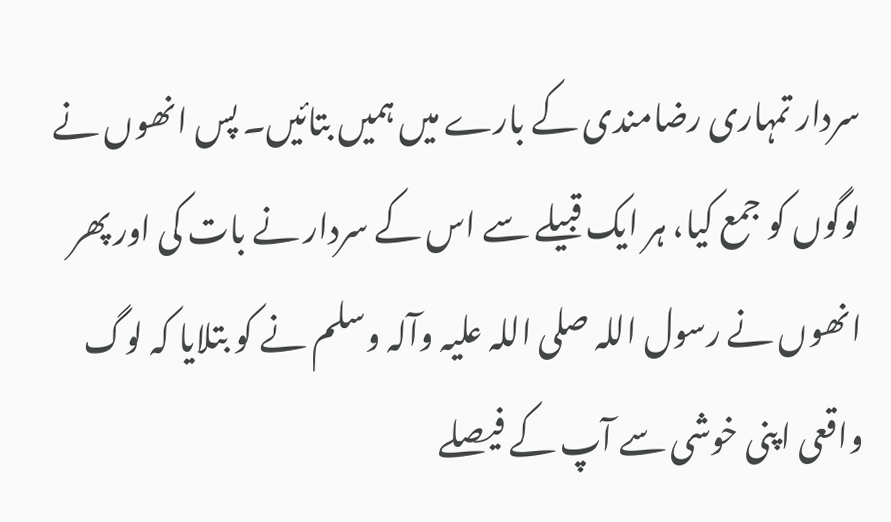سردار تمہاری رضامندی کے بارے میں ہمیں بتائیں۔ پس انھوں نے لوگوں کو جمع کیا، ہر ایک قبیلے سے اس کے سردار نے بات کی اور پھر انھوں نے رسول اللہ صلی اللہ علیہ وآلہ وسلم نے کو بتلایا کہ لوگ واقعی اپنی خوشی سے آپ کے فیصلے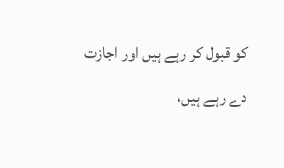کو قبول کر رہے ہیں اور اجازت دے رہے ہیں،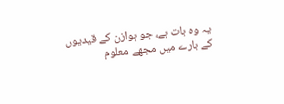یہ وہ بات ہے، جو ہوازن کے قیدیوں کے بارے میں مجھے معلوم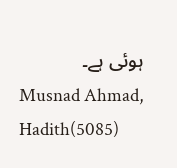ہوئی ہے۔
Musnad Ahmad, Hadith(5085)